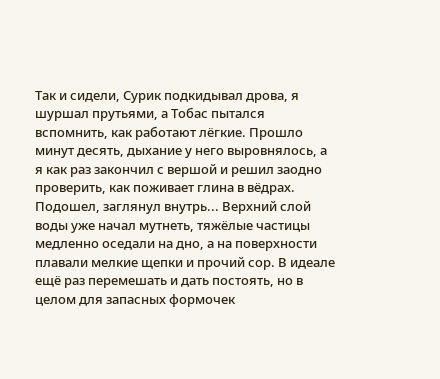Так и сидели, Сурик подкидывал дрова, я шуршал прутьями, а Тобас пытался вспомнить, как работают лёгкие. Прошло минут десять, дыхание у него выровнялось, а я как раз закончил с вершой и решил заодно проверить, как поживает глина в вёдрах. Подошел, заглянул внутрь... Верхний слой воды уже начал мутнеть, тяжёлые частицы медленно оседали на дно, а на поверхности плавали мелкие щепки и прочий сор. В идеале ещё раз перемешать и дать постоять, но в целом для запасных формочек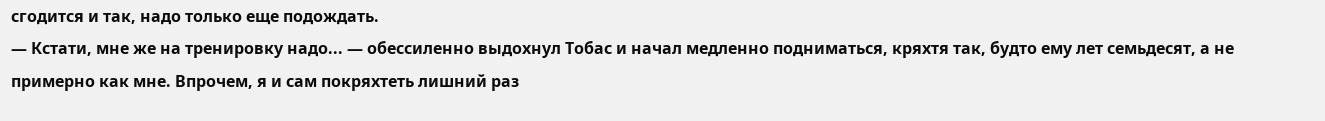сгодится и так, надо только еще подождать.
— Кстати, мне же на тренировку надо... — обессиленно выдохнул Тобас и начал медленно подниматься, кряхтя так, будто ему лет семьдесят, а не примерно как мне. Впрочем, я и сам покряхтеть лишний раз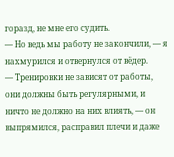горазд, не мне его судить.
— Но ведь мы работу не закончили, — я нахмурился и отвернулся от вёдер.
— Тренировки не зависят от работы, они должны быть регулярными, и ничто не должно на них влиять, — он выпрямился, расправил плечи и даже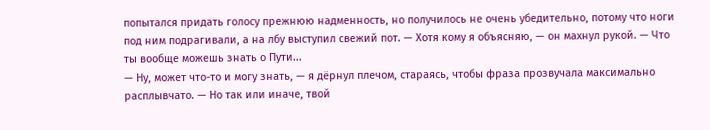попытался придать голосу прежнюю надменность, но получилось не очень убедительно, потому что ноги под ним подрагивали, а на лбу выступил свежий пот. — Хотя кому я объясняю, — он махнул рукой. — Что ты вообще можешь знать о Пути...
— Ну, может что-то и могу знать, — я дёрнул плечом, стараясь, чтобы фраза прозвучала максимально расплывчато. — Но так или иначе, твой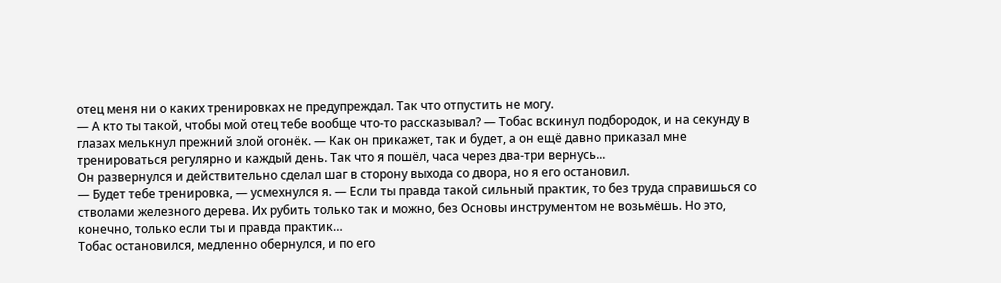отец меня ни о каких тренировках не предупреждал. Так что отпустить не могу.
— А кто ты такой, чтобы мой отец тебе вообще что-то рассказывал? — Тобас вскинул подбородок, и на секунду в глазах мелькнул прежний злой огонёк. — Как он прикажет, так и будет, а он ещё давно приказал мне тренироваться регулярно и каждый день. Так что я пошёл, часа через два-три вернусь...
Он развернулся и действительно сделал шаг в сторону выхода со двора, но я его остановил.
— Будет тебе тренировка, — усмехнулся я. — Если ты правда такой сильный практик, то без труда справишься со стволами железного дерева. Их рубить только так и можно, без Основы инструментом не возьмёшь. Но это, конечно, только если ты и правда практик…
Тобас остановился, медленно обернулся, и по его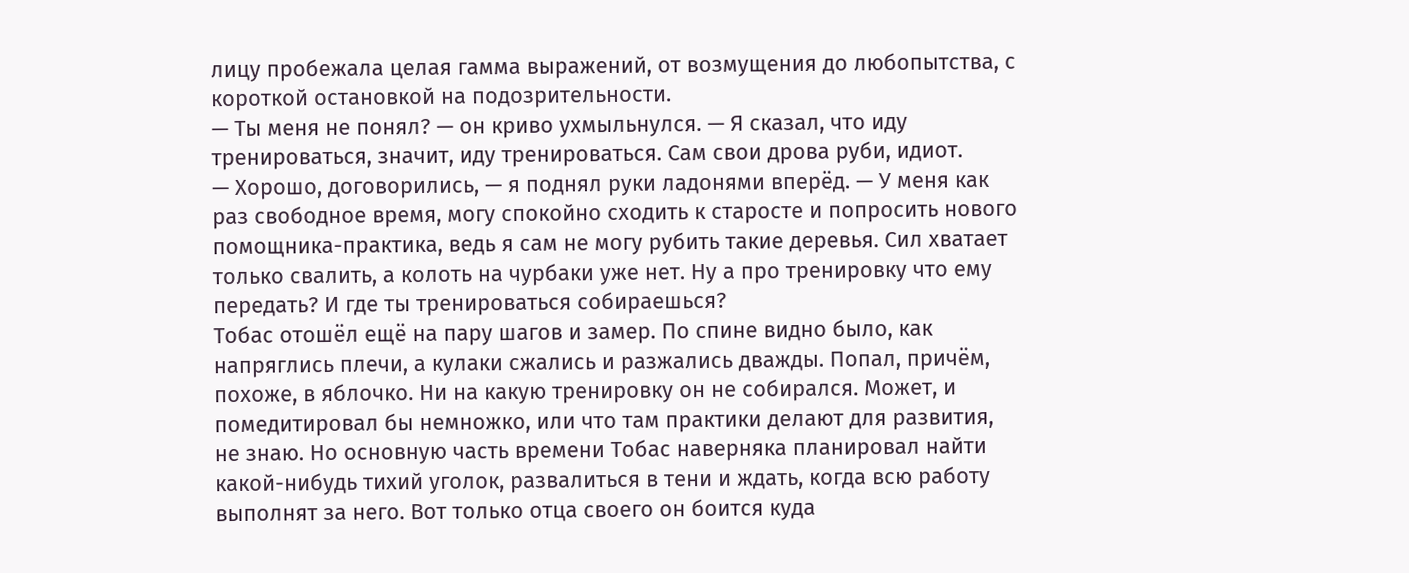лицу пробежала целая гамма выражений, от возмущения до любопытства, с короткой остановкой на подозрительности.
— Ты меня не понял? — он криво ухмыльнулся. — Я сказал, что иду тренироваться, значит, иду тренироваться. Сам свои дрова руби, идиот.
— Хорошо, договорились, — я поднял руки ладонями вперёд. — У меня как раз свободное время, могу спокойно сходить к старосте и попросить нового помощника-практика, ведь я сам не могу рубить такие деревья. Сил хватает только свалить, а колоть на чурбаки уже нет. Ну а про тренировку что ему передать? И где ты тренироваться собираешься?
Тобас отошёл ещё на пару шагов и замер. По спине видно было, как напряглись плечи, а кулаки сжались и разжались дважды. Попал, причём, похоже, в яблочко. Ни на какую тренировку он не собирался. Может, и помедитировал бы немножко, или что там практики делают для развития, не знаю. Но основную часть времени Тобас наверняка планировал найти какой-нибудь тихий уголок, развалиться в тени и ждать, когда всю работу выполнят за него. Вот только отца своего он боится куда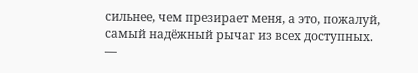сильнее, чем презирает меня, а это, пожалуй, самый надёжный рычаг из всех доступных.
—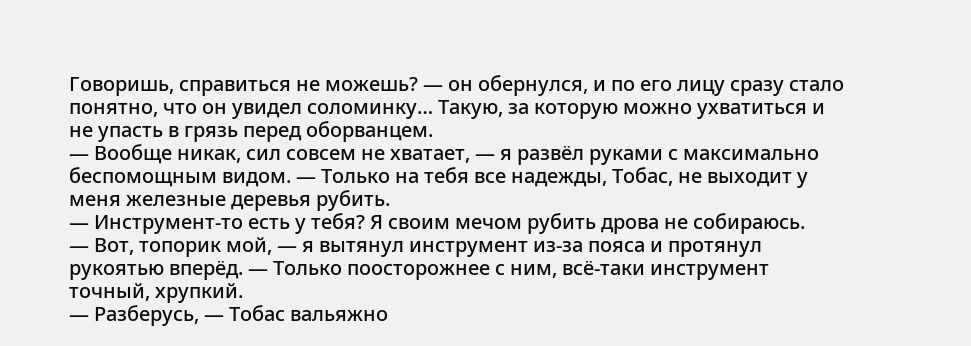Говоришь, справиться не можешь? — он обернулся, и по его лицу сразу стало понятно, что он увидел соломинку… Такую, за которую можно ухватиться и не упасть в грязь перед оборванцем.
— Вообще никак, сил совсем не хватает, — я развёл руками с максимально беспомощным видом. — Только на тебя все надежды, Тобас, не выходит у меня железные деревья рубить.
— Инструмент-то есть у тебя? Я своим мечом рубить дрова не собираюсь.
— Вот, топорик мой, — я вытянул инструмент из-за пояса и протянул рукоятью вперёд. — Только поосторожнее с ним, всё-таки инструмент точный, хрупкий.
— Разберусь, — Тобас вальяжно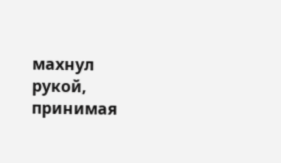махнул рукой, принимая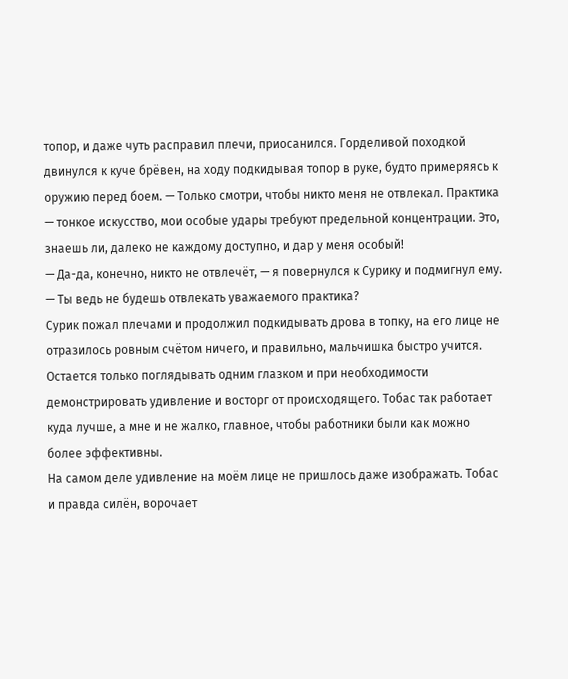топор, и даже чуть расправил плечи, приосанился. Горделивой походкой двинулся к куче брёвен, на ходу подкидывая топор в руке, будто примеряясь к оружию перед боем. — Только смотри, чтобы никто меня не отвлекал. Практика — тонкое искусство, мои особые удары требуют предельной концентрации. Это, знаешь ли, далеко не каждому доступно, и дар у меня особый!
— Да-да, конечно, никто не отвлечёт, — я повернулся к Сурику и подмигнул ему. — Ты ведь не будешь отвлекать уважаемого практика?
Сурик пожал плечами и продолжил подкидывать дрова в топку, на его лице не отразилось ровным счётом ничего, и правильно, мальчишка быстро учится. Остается только поглядывать одним глазком и при необходимости демонстрировать удивление и восторг от происходящего. Тобас так работает куда лучше, а мне и не жалко, главное, чтобы работники были как можно более эффективны.
На самом деле удивление на моём лице не пришлось даже изображать. Тобас и правда силён, ворочает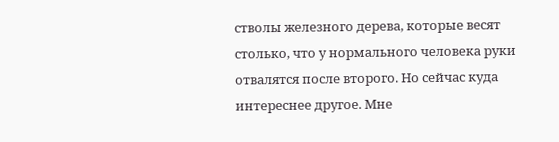стволы железного дерева, которые весят столько, что у нормального человека руки отвалятся после второго. Но сейчас куда интереснее другое. Мне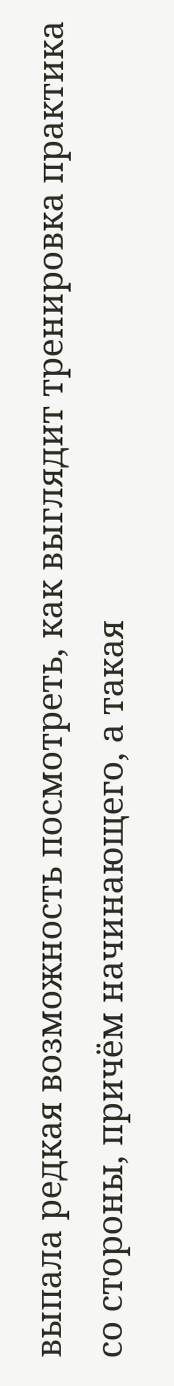выпала редкая возможность посмотреть, как выглядит тренировка практика со стороны, причём начинающего, а такая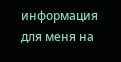информация для меня на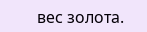вес золота.